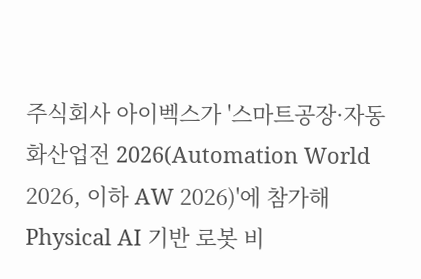주식회사 아이벡스가 '스마트공장·자동화산업전 2026(Automation World 2026, 이하 AW 2026)'에 참가해 Physical AI 기반 로봇 비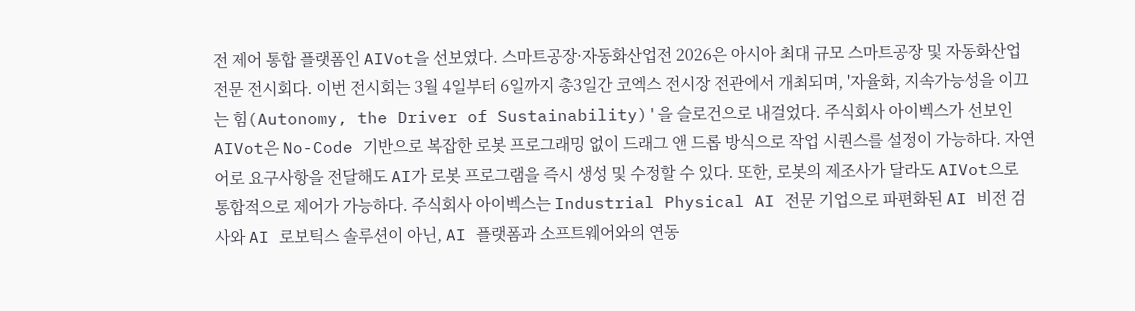전 제어 통합 플랫폼인 AIVot을 선보였다. 스마트공장·자동화산업전 2026은 아시아 최대 규모 스마트공장 및 자동화산업 전문 전시회다. 이번 전시회는 3월 4일부터 6일까지 총3일간 코엑스 전시장 전관에서 개최되며, '자율화, 지속가능성을 이끄는 힘(Autonomy, the Driver of Sustainability)'을 슬로건으로 내걸었다. 주식회사 아이벡스가 선보인 AIVot은 No-Code 기반으로 복잡한 로봇 프로그래밍 없이 드래그 앤 드롭 방식으로 작업 시퀀스를 설정이 가능하다. 자연어로 요구사항을 전달해도 AI가 로봇 프로그램을 즉시 생성 및 수정할 수 있다. 또한, 로봇의 제조사가 달라도 AIVot으로 통합적으로 제어가 가능하다. 주식회사 아이벡스는 Industrial Physical AI 전문 기업으로 파편화된 AI 비전 검사와 AI 로보틱스 솔루션이 아닌, AI 플랫폼과 소프트웨어와의 연동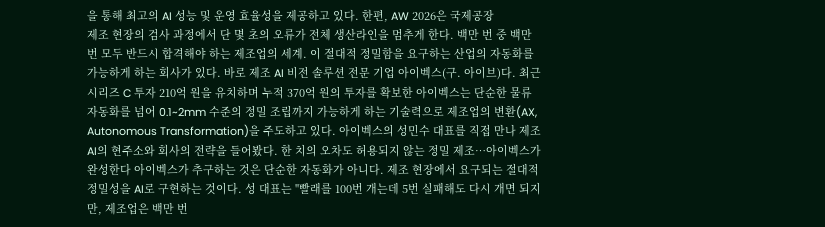을 통해 최고의 AI 성능 및 운영 효율성을 제공하고 있다. 한편, AW 2026은 국제공장
제조 현장의 검사 과정에서 단 몇 초의 오류가 전체 생산라인을 멈추게 한다. 백만 번 중 백만 번 모두 반드시 합격해야 하는 제조업의 세계. 이 절대적 정밀함을 요구하는 산업의 자동화를 가능하게 하는 회사가 있다. 바로 제조 AI 비전 솔루션 전문 기업 아이벡스(구. 아이브)다. 최근 시리즈 C 투자 210억 원을 유치하며 누적 370억 원의 투자를 확보한 아이벡스는 단순한 물류 자동화를 넘어 0.1~2mm 수준의 정밀 조립까지 가능하게 하는 기술력으로 제조업의 변환(AX, Autonomous Transformation)을 주도하고 있다. 아이벡스의 성민수 대표를 직접 만나 제조 AI의 현주소와 회사의 전략을 들어봤다. 한 치의 오차도 허용되지 않는 정밀 제조…아이벡스가 완성한다 아이벡스가 추구하는 것은 단순한 자동화가 아니다. 제조 현장에서 요구되는 절대적 정밀성을 AI로 구현하는 것이다. 성 대표는 "빨래를 100번 개는데 5번 실패해도 다시 개면 되지만, 제조업은 백만 번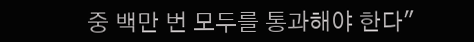중 백만 번 모두를 통과해야 한다"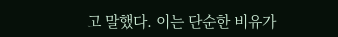고 말했다. 이는 단순한 비유가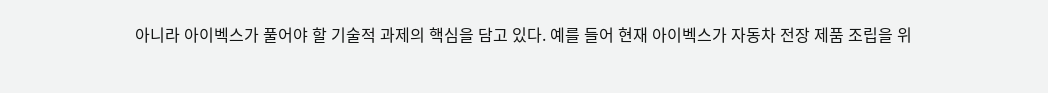아니라 아이벡스가 풀어야 할 기술적 과제의 핵심을 담고 있다. 예를 들어 현재 아이벡스가 자동차 전장 제품 조립을 위